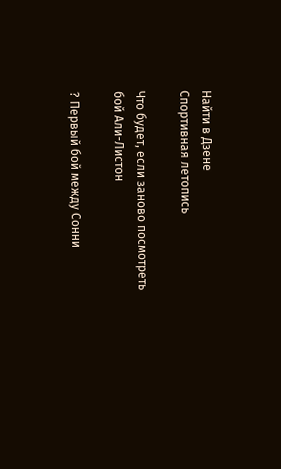Найти в Дзене
Спортивная летопись

Что будет, если заново посмотреть бой Али-Листон

? Первый бой между Сонни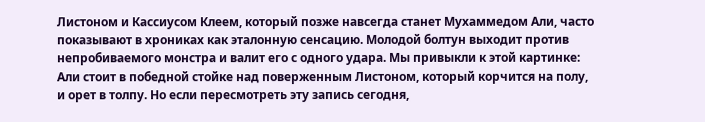Листоном и Кассиусом Клеем, который позже навсегда станет Мухаммедом Али, часто показывают в хрониках как эталонную сенсацию. Молодой болтун выходит против непробиваемого монстра и валит его с одного удара. Мы привыкли к этой картинке: Али стоит в победной стойке над поверженным Листоном, который корчится на полу, и орет в толпу. Но если пересмотреть эту запись сегодня,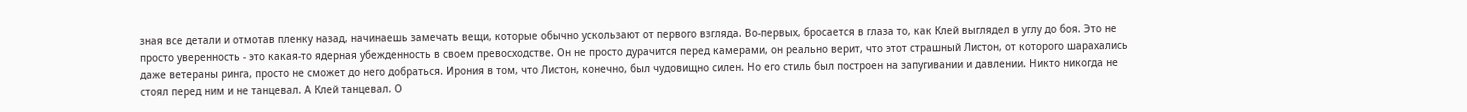зная все детали и отмотав пленку назад, начинаешь замечать вещи, которые обычно ускользают от первого взгляда. Во-первых, бросается в глаза то, как Клей выглядел в углу до боя. Это не просто уверенность - это какая-то ядерная убежденность в своем превосходстве. Он не просто дурачится перед камерами, он реально верит, что этот страшный Листон, от которого шарахались даже ветераны ринга, просто не сможет до него добраться. Ирония в том, что Листон, конечно, был чудовищно силен. Но его стиль был построен на запугивании и давлении. Никто никогда не стоял перед ним и не танцевал. А Клей танцевал. О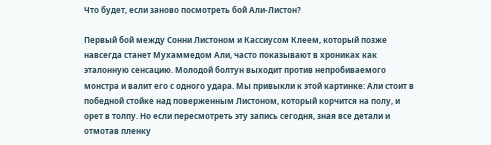Что будет, если заново посмотреть бой Али-Листон?

Первый бой между Сонни Листоном и Кассиусом Клеем, который позже навсегда станет Мухаммедом Али, часто показывают в хрониках как эталонную сенсацию. Молодой болтун выходит против непробиваемого монстра и валит его с одного удара. Мы привыкли к этой картинке: Али стоит в победной стойке над поверженным Листоном, который корчится на полу, и орет в толпу. Но если пересмотреть эту запись сегодня, зная все детали и отмотав пленку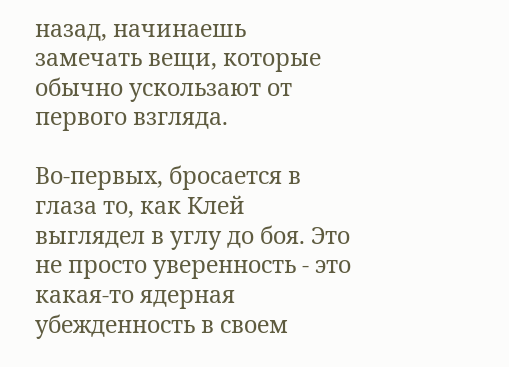назад, начинаешь замечать вещи, которые обычно ускользают от первого взгляда.

Во-первых, бросается в глаза то, как Клей выглядел в углу до боя. Это не просто уверенность - это какая-то ядерная убежденность в своем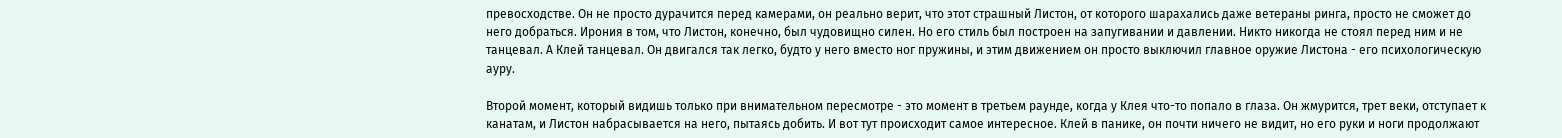превосходстве. Он не просто дурачится перед камерами, он реально верит, что этот страшный Листон, от которого шарахались даже ветераны ринга, просто не сможет до него добраться. Ирония в том, что Листон, конечно, был чудовищно силен. Но его стиль был построен на запугивании и давлении. Никто никогда не стоял перед ним и не танцевал. А Клей танцевал. Он двигался так легко, будто у него вместо ног пружины, и этим движением он просто выключил главное оружие Листона - его психологическую ауру.

Второй момент, который видишь только при внимательном пересмотре - это момент в третьем раунде, когда у Клея что-то попало в глаза. Он жмурится, трет веки, отступает к канатам, и Листон набрасывается на него, пытаясь добить. И вот тут происходит самое интересное. Клей в панике, он почти ничего не видит, но его руки и ноги продолжают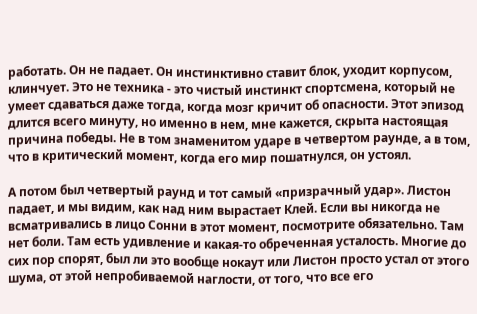работать. Он не падает. Он инстинктивно ставит блок, уходит корпусом, клинчует. Это не техника - это чистый инстинкт спортсмена, который не умеет сдаваться даже тогда, когда мозг кричит об опасности. Этот эпизод длится всего минуту, но именно в нем, мне кажется, скрыта настоящая причина победы. Не в том знаменитом ударе в четвертом раунде, а в том, что в критический момент, когда его мир пошатнулся, он устоял.

А потом был четвертый раунд и тот самый «призрачный удар». Листон падает, и мы видим, как над ним вырастает Клей. Если вы никогда не всматривались в лицо Сонни в этот момент, посмотрите обязательно. Там нет боли. Там есть удивление и какая-то обреченная усталость. Многие до сих пор спорят, был ли это вообще нокаут или Листон просто устал от этого шума, от этой непробиваемой наглости, от того, что все его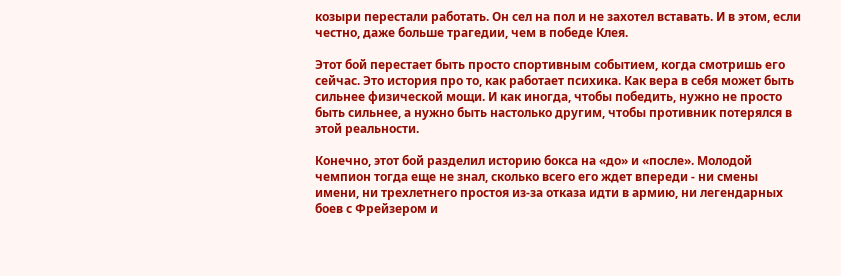козыри перестали работать. Он сел на пол и не захотел вставать. И в этом, если честно, даже больше трагедии, чем в победе Клея.

Этот бой перестает быть просто спортивным событием, когда смотришь его сейчас. Это история про то, как работает психика. Как вера в себя может быть сильнее физической мощи. И как иногда, чтобы победить, нужно не просто быть сильнее, а нужно быть настолько другим, чтобы противник потерялся в этой реальности.

Конечно, этот бой разделил историю бокса на «до» и «после». Молодой чемпион тогда еще не знал, сколько всего его ждет впереди - ни смены имени, ни трехлетнего простоя из-за отказа идти в армию, ни легендарных боев с Фрейзером и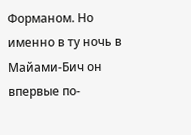Форманом. Но именно в ту ночь в Майами-Бич он впервые по-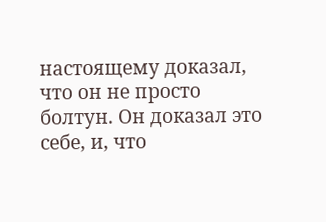настоящему доказал, что он не просто болтун. Он доказал это себе, и, что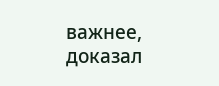важнее, доказал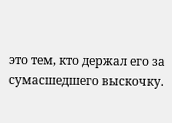это тем, кто держал его за сумасшедшего выскочку.